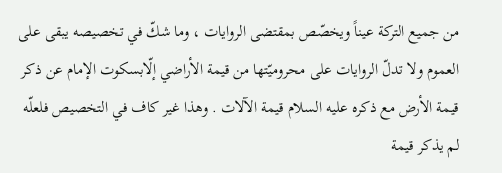من جميع التركة عيناً ويخصّص بمقتضى الروايات ، وما شكّ في تخصيصه يبقى على العموم ولا تدلّ الروايات على محروميّتها من قيمة الأراضي إلّابسكوت الإمام عن ذكر قيمة الأرض مع ذكره عليه السلام قيمة الآلات . وهذا غير كاف في التخصيص فلعلّه لم يذكر قيمة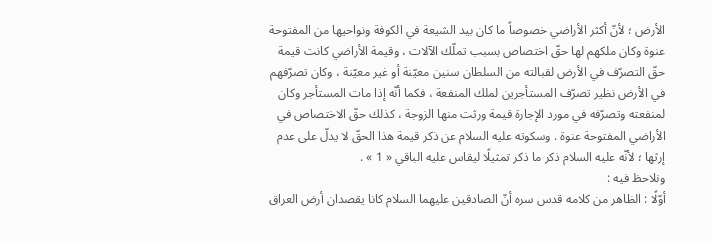الأرض ؛ لأنّ أكثر الأراضي خصوصاً ما كان بيد الشيعة في الكوفة ونواحيها من المفتوحة عنوة وكان ملكهم لها حقّ اختصاص بسبب تملّك الآلات ، وقيمة الأراضي كانت قيمة حقّ التصرّف في الأرض لقبالته من السلطان سنين معيّنة أو غير معيّنة ، وكان تصرّفهم في الأرض نظير تصرّف المستأجرين لملك المنفعة ، فكما أنّه إذا مات المستأجر وكان لمنفعته وتصرّفه في مورد الإجارة قيمة ورثت منها الزوجة ، كذلك حقّ الاختصاص في الأراضي المفتوحة عنوة . وسكوته عليه السلام عن ذكر قيمة هذا الحقّ لا يدلّ على عدم إرثها ؛ لأنّه عليه السلام ذكر ما ذكر تمثيلًا ليقاس عليه الباقي « 1 » .
ونلاحظ فيه :
أوّلًا : الظاهر من كلامه قدس سره أنّ الصادقين عليهما السلام كانا يقصدان أرض العراق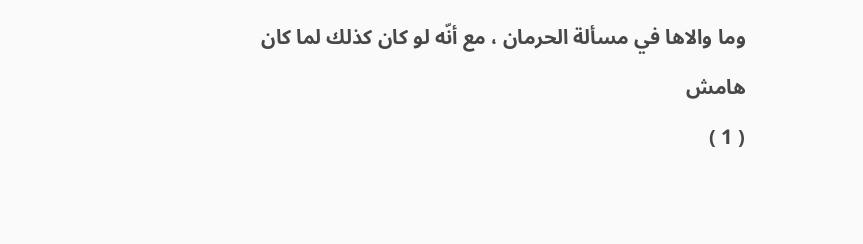وما والاها في مسألة الحرمان ، مع أنّه لو كان كذلك لما كان
هامش
( 1 )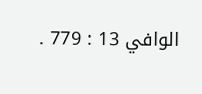الوافي 13 : 779 .